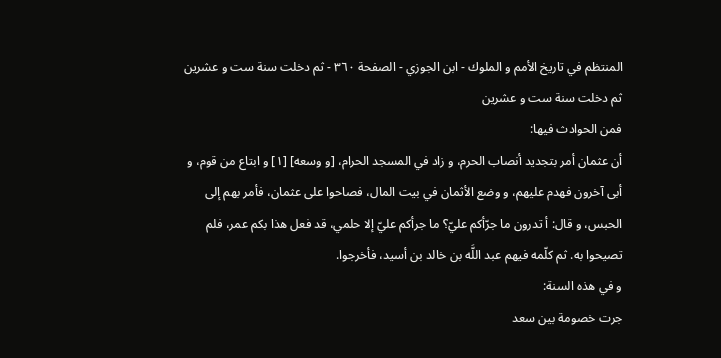المنتظم في تاريخ الأمم و الملوك - ابن الجوزي - الصفحة ٣٦٠ - ثم دخلت سنة ست و عشرين
ثم دخلت سنة ست و عشرين
فمن الحوادث فيها:
أن عثمان أمر بتجديد أنصاب الحرم، و زاد في المسجد الحرام، [و وسعه] [١] و ابتاع من قوم، و أبى آخرون فهدم عليهم، و وضع الأثمان في بيت المال، فصاحوا على عثمان، فأمر بهم إلى الحبس، و قال: أ تدرون ما جرّأكم عليّ؟ ما جرأكم عليّ إلا حلمي، قد فعل هذا بكم عمر، فلم تصيحوا به. ثم كلّمه فيهم عبد اللَّه بن خالد بن أسيد، فأخرجوا.
و في هذه السنة:
جرت خصومة بين سعد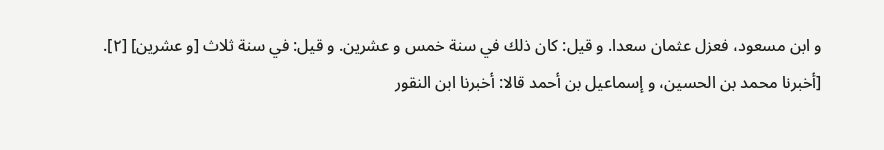و ابن مسعود، فعزل عثمان سعدا. و قيل: كان ذلك في سنة خمس و عشرين. و قيل: في سنة ثلاث [و عشرين] [٢].
[أخبرنا محمد بن الحسين، و إسماعيل بن أحمد قالا: أخبرنا ابن النقور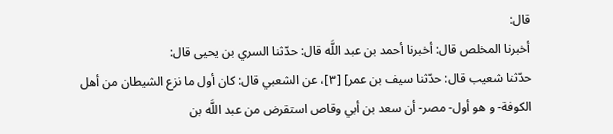قال:
أخبرنا المخلص قال: أخبرنا أحمد بن عبد اللَّه قال: حدّثنا السري بن يحيى قال:
حدّثنا شعيب قال: حدّثنا سيف بن عمر] [٣]، عن الشعبي قال: كان أول ما نزع الشيطان من أهل الكوفة- و هو أول- مصر- أن سعد بن أبي وقاص استقرض من عبد اللَّه بن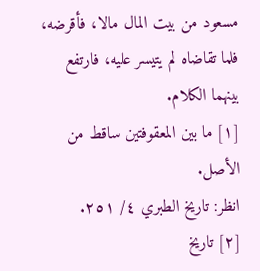مسعود من بيت المال مالا، فأقرضه، فلما تقاضاه لم يتيسر عليه، فارتفع بينهما الكلام.
[١] ما بين المعقوفتين ساقط من الأصل.
انظر: تاريخ الطبري ٤/ ٢٥١.
[٢] تاريخ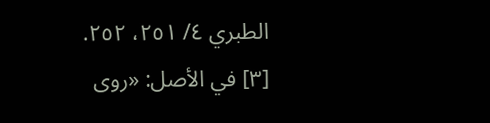الطبري ٤/ ٢٥١، ٢٥٢.
[٣] في الأصل: «روى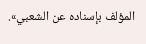المؤلف بإسناده عن الشعبي».